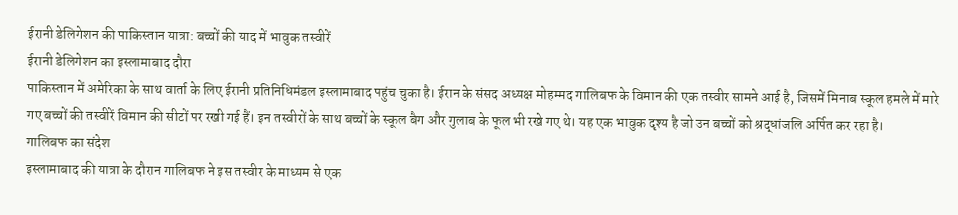ईरानी डेलिगेशन की पाकिस्तान यात्रा: बच्चों की याद में भावुक तस्वीरें
ईरानी डेलिगेशन का इस्लामाबाद दौरा
पाकिस्तान में अमेरिका के साथ वार्ता के लिए ईरानी प्रतिनिधिमंडल इस्लामाबाद पहुंच चुका है। ईरान के संसद अध्यक्ष मोहम्मद गालिबफ के विमान की एक तस्वीर सामने आई है, जिसमें मिनाब स्कूल हमले में मारे गए बच्चों की तस्वीरें विमान की सीटों पर रखी गई हैं। इन तस्वीरों के साथ बच्चों के स्कूल बैग और गुलाब के फूल भी रखे गए थे। यह एक भावुक दृश्य है जो उन बच्चों को श्रद्धांजलि अर्पित कर रहा है।
गालिबफ का संदेश
इस्लामाबाद की यात्रा के दौरान गालिबफ ने इस तस्वीर के माध्यम से एक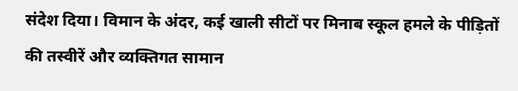संदेश दिया। विमान के अंदर, कई खाली सीटों पर मिनाब स्कूल हमले के पीड़ितों की तस्वीरें और व्यक्तिगत सामान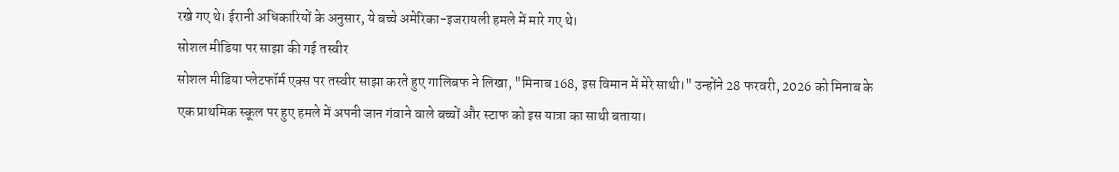रखे गए थे। ईरानी अधिकारियों के अनुसार, ये बच्चे अमेरिका-इजरायली हमले में मारे गए थे।
सोशल मीडिया पर साझा की गई तस्वीर
सोशल मीडिया प्लेटफॉर्म एक्स पर तस्वीर साझा करते हुए गालिबफ ने लिखा, "मिनाब 168, इस विमान में मेरे साथी।" उन्होंने 28 फरवरी, 2026 को मिनाब के एक प्राथमिक स्कूल पर हुए हमले में अपनी जान गंवाने वाले बच्चों और स्टाफ को इस यात्रा का साथी बताया।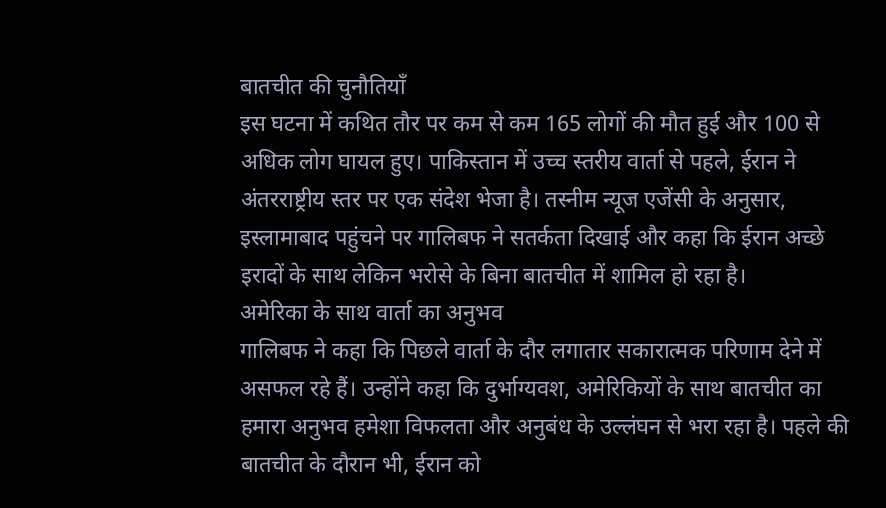बातचीत की चुनौतियाँ
इस घटना में कथित तौर पर कम से कम 165 लोगों की मौत हुई और 100 से अधिक लोग घायल हुए। पाकिस्तान में उच्च स्तरीय वार्ता से पहले, ईरान ने अंतरराष्ट्रीय स्तर पर एक संदेश भेजा है। तस्नीम न्यूज एजेंसी के अनुसार, इस्लामाबाद पहुंचने पर गालिबफ ने सतर्कता दिखाई और कहा कि ईरान अच्छे इरादों के साथ लेकिन भरोसे के बिना बातचीत में शामिल हो रहा है।
अमेरिका के साथ वार्ता का अनुभव
गालिबफ ने कहा कि पिछले वार्ता के दौर लगातार सकारात्मक परिणाम देने में असफल रहे हैं। उन्होंने कहा कि दुर्भाग्यवश, अमेरिकियों के साथ बातचीत का हमारा अनुभव हमेशा विफलता और अनुबंध के उल्लंघन से भरा रहा है। पहले की बातचीत के दौरान भी, ईरान को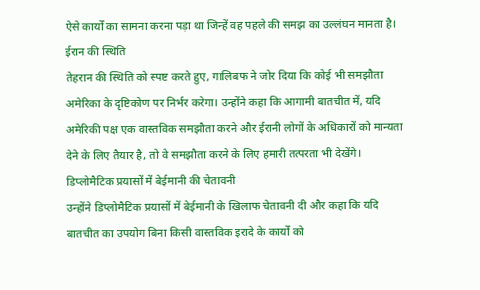ऐसे कार्यों का सामना करना पड़ा था जिन्हें वह पहले की समझ का उल्लंघन मानता है।
ईरान की स्थिति
तेहरान की स्थिति को स्पष्ट करते हुए, गालिबफ ने जोर दिया कि कोई भी समझौता अमेरिका के दृष्टिकोण पर निर्भर करेगा। उन्होंने कहा कि आगामी बातचीत में, यदि अमेरिकी पक्ष एक वास्तविक समझौता करने और ईरानी लोगों के अधिकारों को मान्यता देने के लिए तैयार है, तो वे समझौता करने के लिए हमारी तत्परता भी देखेंगे।
डिप्लोमैटिक प्रयासों में बेईमानी की चेतावनी
उन्होंने डिप्लोमैटिक प्रयासों में बेईमानी के खिलाफ चेतावनी दी और कहा कि यदि बातचीत का उपयोग बिना किसी वास्तविक इरादे के कार्यों को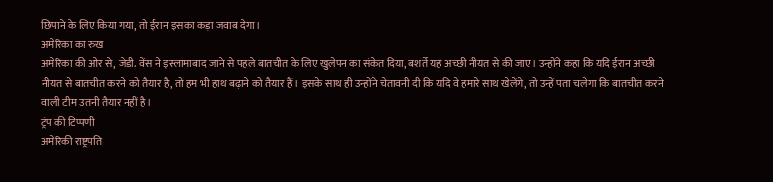छिपाने के लिए किया गया, तो ईरान इसका कड़ा जवाब देगा।
अमेरिका का रुख
अमेरिका की ओर से, जेडी. वेंस ने इस्लामाबाद जाने से पहले बातचीत के लिए खुलेपन का संकेत दिया, बशर्ते यह अच्छी नीयत से की जाए। उन्होंने कहा कि यदि ईरान अच्छी नीयत से बातचीत करने को तैयार है, तो हम भी हाथ बढ़ाने को तैयार हैं। इसके साथ ही उन्होंने चेतावनी दी कि यदि वे हमारे साथ खेलेंगे, तो उन्हें पता चलेगा कि बातचीत करने वाली टीम उतनी तैयार नहीं है।
ट्रंप की टिप्पणी
अमेरिकी राष्ट्रपति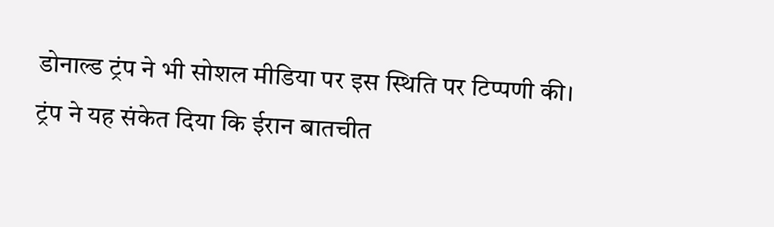डोनाल्ड ट्रंप ने भी सोशल मीडिया पर इस स्थिति पर टिप्पणी की। ट्रंप ने यह संकेत दिया कि ईरान बातचीत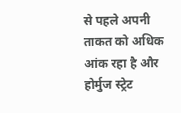से पहले अपनी ताकत को अधिक आंक रहा है और होर्मुज स्ट्रेट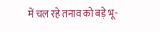में चल रहे तनाव को बड़े भू-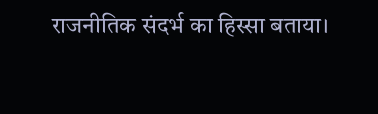राजनीतिक संदर्भ का हिस्सा बताया।